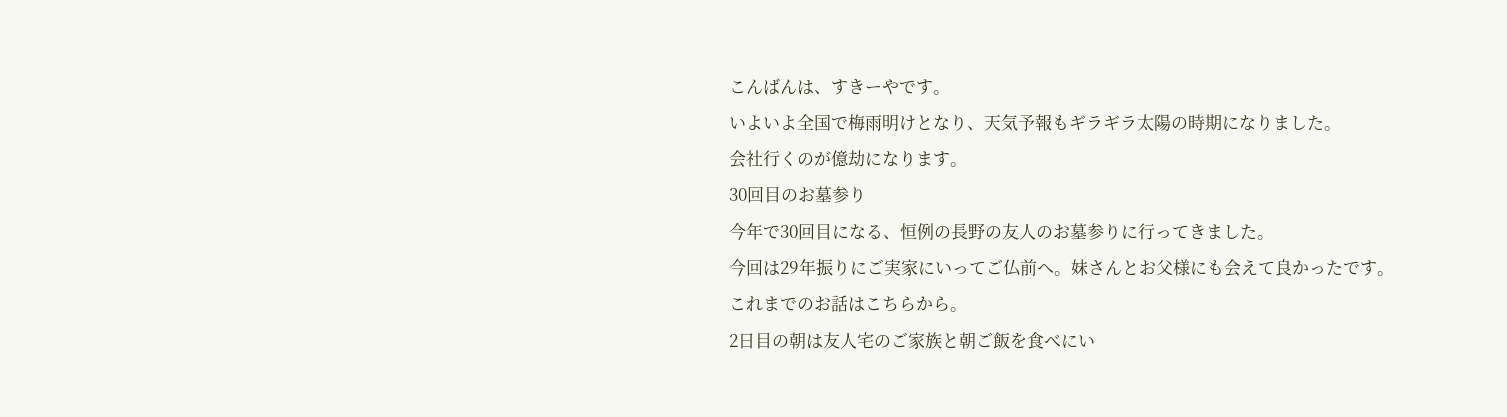こんばんは、すきーやです。
いよいよ全国で梅雨明けとなり、天気予報もギラギラ太陽の時期になりました。
会社行くのが億劫になります。
30回目のお墓参り
今年で30回目になる、恒例の長野の友人のお墓参りに行ってきました。
今回は29年振りにご実家にいってご仏前へ。妹さんとお父様にも会えて良かったです。
これまでのお話はこちらから。
2日目の朝は友人宅のご家族と朝ご飯を食べにい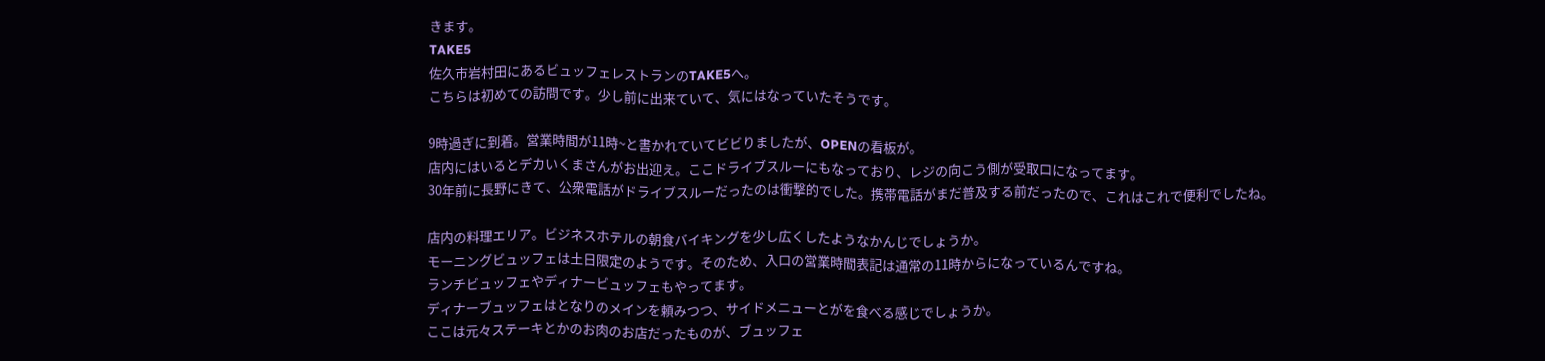きます。
TAKE5
佐久市岩村田にあるビュッフェレストランのTAKE5へ。
こちらは初めての訪問です。少し前に出来ていて、気にはなっていたそうです。

9時過ぎに到着。営業時間が11時~と書かれていてビビりましたが、OPENの看板が。
店内にはいるとデカいくまさんがお出迎え。ここドライブスルーにもなっており、レジの向こう側が受取口になってます。
30年前に長野にきて、公衆電話がドライブスルーだったのは衝撃的でした。携帯電話がまだ普及する前だったので、これはこれで便利でしたね。

店内の料理エリア。ビジネスホテルの朝食バイキングを少し広くしたようなかんじでしょうか。
モーニングビュッフェは土日限定のようです。そのため、入口の営業時間表記は通常の11時からになっているんですね。
ランチビュッフェやディナービュッフェもやってます。
ディナーブュッフェはとなりのメインを頼みつつ、サイドメニューとがを食べる感じでしょうか。
ここは元々ステーキとかのお肉のお店だったものが、ブュッフェ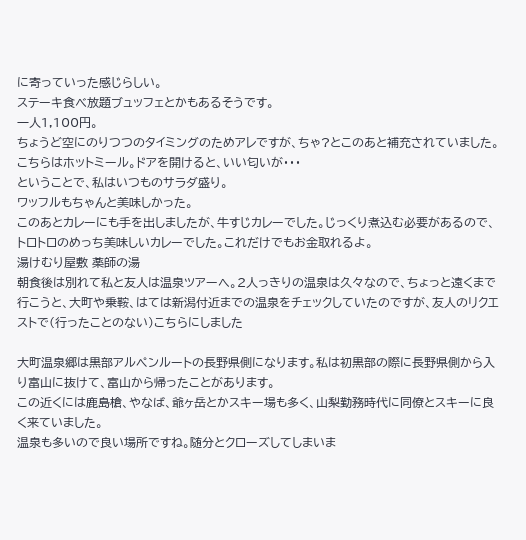に寄っていった感じらしい。
ステーキ食べ放題ブュッフェとかもあるそうです。
一人1,100円。
ちょうど空にのりつつのタイミングのためアレですが、ちゃ?とこのあと補充されていました。
こちらはホットミール。ドアを開けると、いい匂いが・・・
ということで、私はいつものサラダ盛り。
ワッフルもちゃんと美味しかった。
このあとカレーにも手を出しましたが、牛すじカレーでした。じっくり煮込む必要があるので、トロトロのめっち美味しいカレーでした。これだけでもお金取れるよ。
湯けむり屋敷 薬師の湯
朝食後は別れて私と友人は温泉ツアーへ。2人っきりの温泉は久々なので、ちょっと遠くまで行こうと、大町や乗鞍、はては新潟付近までの温泉をチェックしていたのですが、友人のリクエストで(行ったことのない)こちらにしました

大町温泉郷は黒部アルペンルートの長野県側になります。私は初黒部の際に長野県側から入り富山に抜けて、富山から帰ったことがあります。
この近くには鹿島槍、やなば、爺ヶ岳とかスキー場も多く、山梨勤務時代に同僚とスキーに良く来ていました。
温泉も多いので良い場所ですね。随分とクローズしてしまいま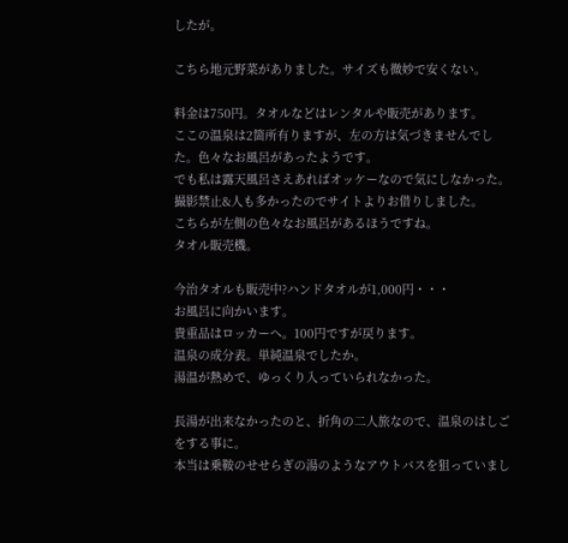したが。

こちら地元野菜がありました。サイズも微妙で安くない。

料金は750円。タオルなどはレンタルや販売があります。
ここの温泉は2箇所有りますが、左の方は気づきませんでした。色々なお風呂があったようです。
でも私は露天風呂さえあればオッケーなので気にしなかった。
撮影禁止&人も多かったのでサイトよりお借りしました。
こちらが左側の色々なお風呂があるほうですね。
タオル販売機。

今治タオルも販売中?ハンドタオルが1,000円・・・
お風呂に向かいます。
貴重品はロッカーへ。100円ですが戻ります。
温泉の成分表。単純温泉でしたか。
湯温が熱めで、ゆっくり入っていられなかった。

長湯が出来なかったのと、折角の二人旅なので、温泉のはしごをする事に。
本当は乗鞍のせせらぎの湯のようなアウトバスを狙っていまし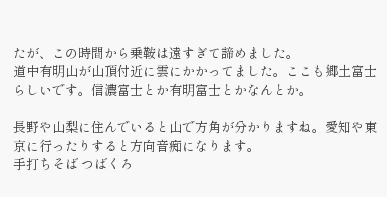たが、この時間から乗鞍は遠すぎて諦めました。
道中有明山が山頂付近に雲にかかってました。ここも郷土富士らしいです。信濃富士とか有明富士とかなんとか。

長野や山梨に住んでいると山で方角が分かりますね。愛知や東京に行ったりすると方向音痴になります。
手打ちそば つばくろ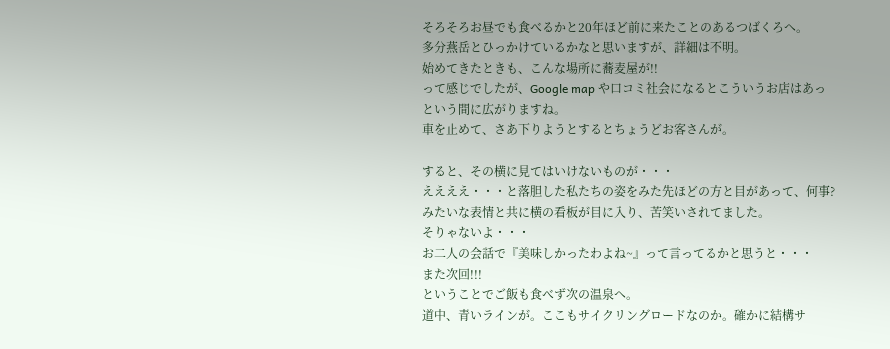そろそろお昼でも食べるかと20年ほど前に来たことのあるつばくろへ。
多分燕岳とひっかけているかなと思いますが、詳細は不明。
始めてきたときも、こんな場所に蕎麦屋が!!
って感じでしたが、Google map や口コミ社会になるとこういうお店はあっという間に広がりますね。
車を止めて、さあ下りようとするとちょうどお客さんが。

すると、その横に見てはいけないものが・・・
ええええ・・・と落胆した私たちの姿をみた先ほどの方と目があって、何事?みたいな表情と共に横の看板が目に入り、苦笑いされてました。
そりゃないよ・・・
お二人の会話で『美味しかったわよね~』って言ってるかと思うと・・・
また次回!!!
ということでご飯も食べず次の温泉へ。
道中、青いラインが。ここもサイクリングロードなのか。確かに結構サ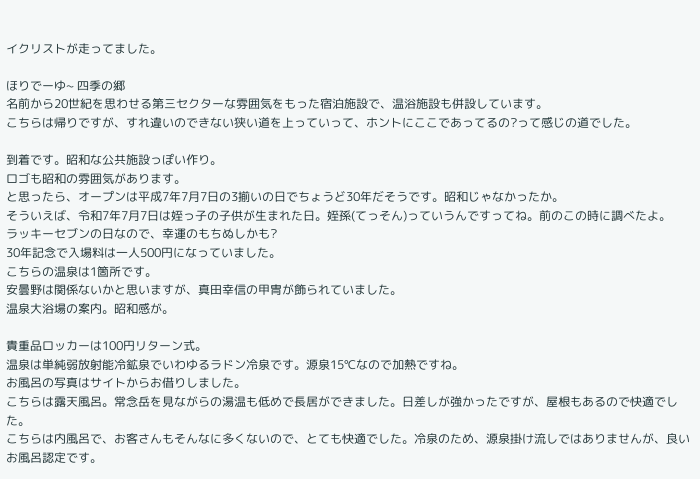イクリストが走ってました。

ほりでーゆ~ 四季の郷
名前から20世紀を思わせる第三セクターな雰囲気をもった宿泊施設で、温浴施設も併設しています。
こちらは帰りですが、すれ違いのできない狭い道を上っていって、ホントにここであってるの?って感じの道でした。

到着です。昭和な公共施設っぽい作り。
ロゴも昭和の雰囲気があります。
と思ったら、オープンは平成7年7月7日の3揃いの日でちょうど30年だそうです。昭和じゃなかったか。
そういえば、令和7年7月7日は姪っ子の子供が生まれた日。姪孫(てっそん)っていうんですってね。前のこの時に調べたよ。
ラッキーセブンの日なので、幸運のもちぬしかも?
30年記念で入場料は一人500円になっていました。
こちらの温泉は1箇所です。
安曇野は関係ないかと思いますが、真田幸信の甲冑が飾られていました。
温泉大浴場の案内。昭和感が。

貴重品ロッカーは100円リターン式。
温泉は単純弱放射能冷鉱泉でいわゆるラドン冷泉です。源泉15℃なので加熱ですね。
お風呂の写真はサイトからお借りしました。
こちらは露天風呂。常念岳を見ながらの湯温も低めで長居ができました。日差しが強かったですが、屋根もあるので快適でした。
こちらは内風呂で、お客さんもそんなに多くないので、とても快適でした。冷泉のため、源泉掛け流しではありませんが、良いお風呂認定です。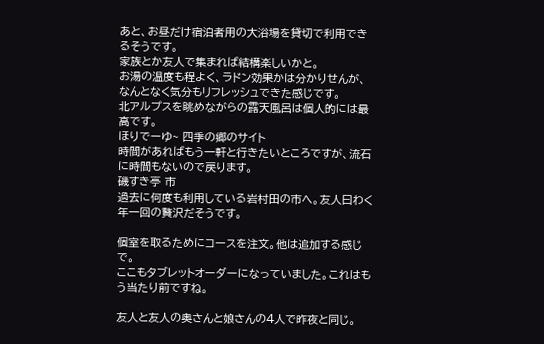あと、お昼だけ宿泊者用の大浴場を貸切で利用できるそうです。
家族とか友人で集まれば結構楽しいかと。
お湯の温度も程よく、ラドン効果かは分かりせんが、なんとなく気分もリフレッシュできた感じです。
北アルプスを眺めながらの露天風呂は個人的には最高です。
ほりでーゆ~ 四季の郷のサイト
時間があればもう一軒と行きたいところですが、流石に時間もないので戻ります。
磯すき亭 市
過去に何度も利用している岩村田の市へ。友人曰わく年一回の贅沢だそうです。

個室を取るためにコースを注文。他は追加する感じで。
ここもタブレットオーダーになっていました。これはもう当たり前ですね。

友人と友人の奥さんと娘さんの4人で昨夜と同じ。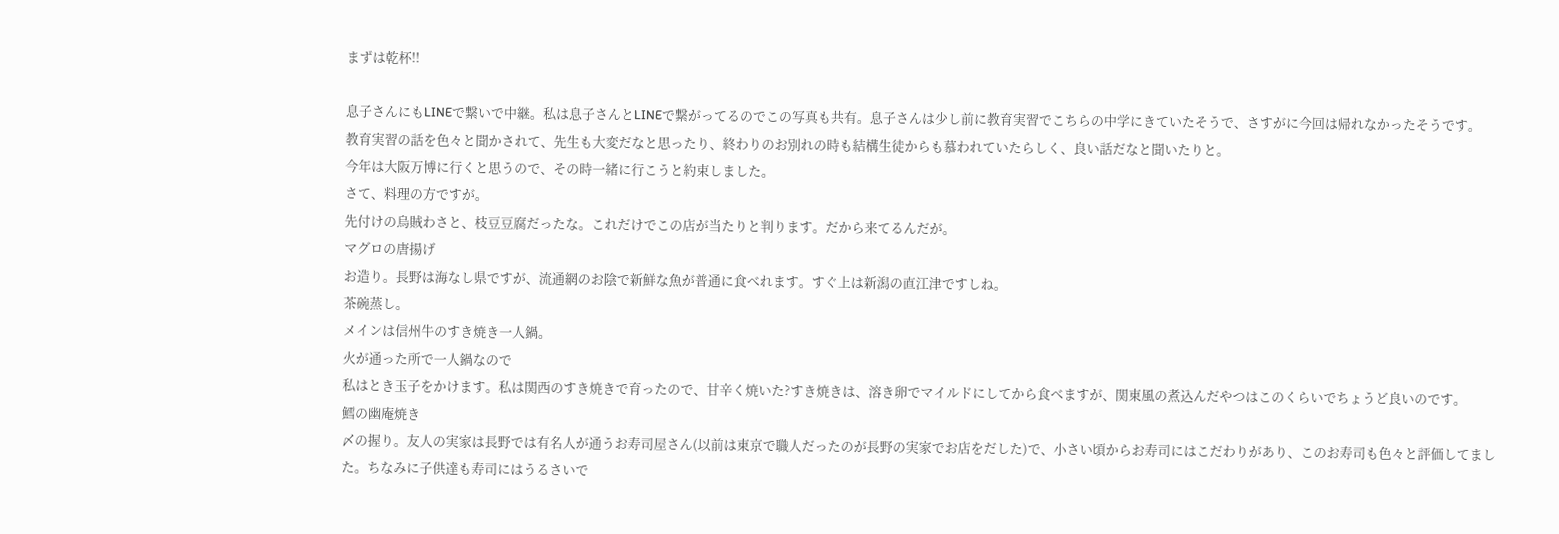まずは乾杯!!

息子さんにもLINEで繋いで中継。私は息子さんとLINEで繋がってるのでこの写真も共有。息子さんは少し前に教育実習でこちらの中学にきていたそうで、さすがに今回は帰れなかったそうです。
教育実習の話を色々と聞かされて、先生も大変だなと思ったり、終わりのお別れの時も結構生徒からも慕われていたらしく、良い話だなと聞いたりと。
今年は大阪万博に行くと思うので、その時一緒に行こうと約束しました。
さて、料理の方ですが。
先付けの烏賊わさと、枝豆豆腐だったな。これだけでこの店が当たりと判ります。だから来てるんだが。
マグロの唐揚げ
お造り。長野は海なし県ですが、流通網のお陰で新鮮な魚が普通に食べれます。すぐ上は新潟の直江津ですしね。
茶碗蒸し。
メインは信州牛のすき焼き一人鍋。
火が通った所で一人鍋なので
私はとき玉子をかけます。私は関西のすき焼きで育ったので、甘辛く焼いた?すき焼きは、溶き卵でマイルドにしてから食べますが、関東風の煮込んだやつはこのくらいでちょうど良いのです。
鱈の幽庵焼き
〆の握り。友人の実家は長野では有名人が通うお寿司屋さん(以前は東京で職人だったのが長野の実家でお店をだした)で、小さい頃からお寿司にはこだわりがあり、このお寿司も色々と評価してました。ちなみに子供達も寿司にはうるさいで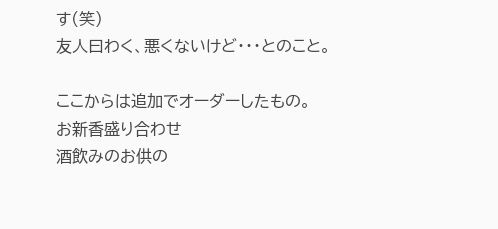す(笑)
友人曰わく、悪くないけど・・・とのこと。

ここからは追加でオーダーしたもの。
お新香盛り合わせ
酒飲みのお供の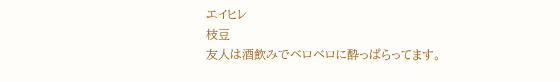エイヒレ
枝豆
友人は酒飲みでベロベロに酔っぱらってます。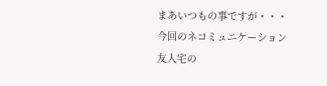まあいつもの事ですが・・・
今回のネコミュニケーション
友人宅の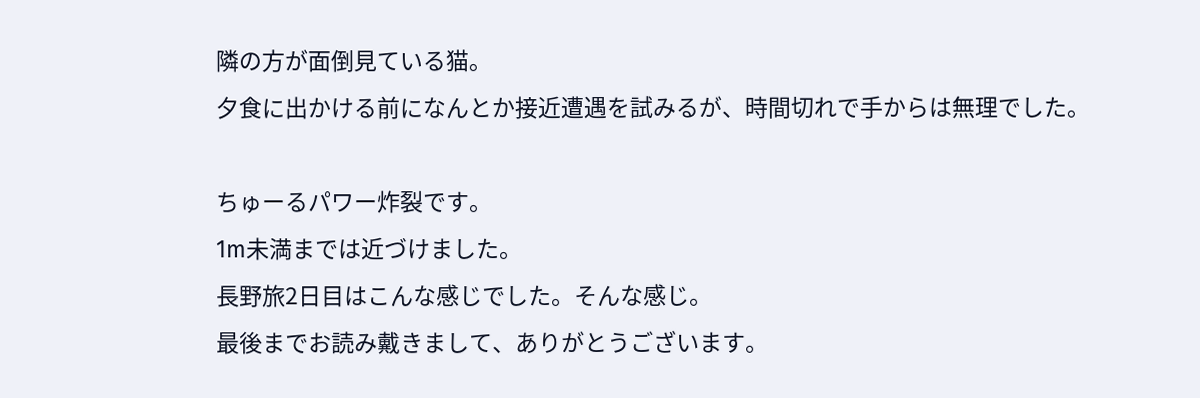隣の方が面倒見ている猫。
夕食に出かける前になんとか接近遭遇を試みるが、時間切れで手からは無理でした。

ちゅーるパワー炸裂です。
1m未満までは近づけました。
長野旅2日目はこんな感じでした。そんな感じ。
最後までお読み戴きまして、ありがとうございます。